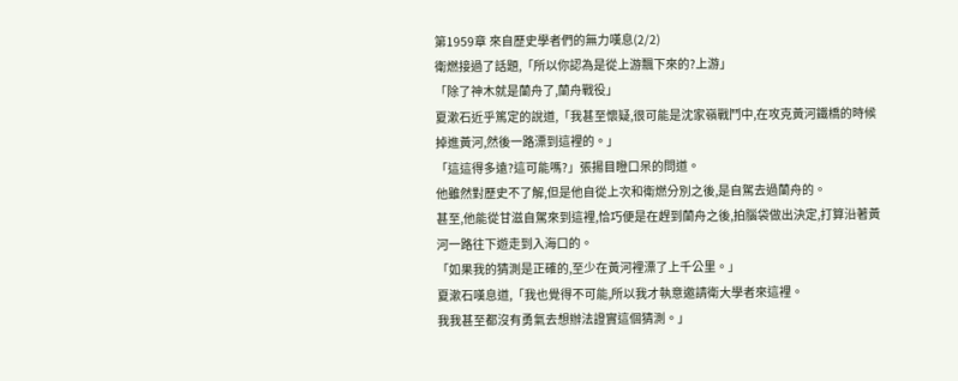第1959章 來自歷史學者們的無力嘆息(2/2)
衛燃接過了話題,「所以你認為是從上游飄下來的?上游」
「除了神木就是蘭舟了,蘭舟戰役」
夏漱石近乎篤定的說道,「我甚至懷疑,很可能是沈家嶺戰鬥中,在攻克黃河鐵橋的時候掉進黃河,然後一路漂到這裡的。」
「這這得多遠?這可能嗎?」張揚目瞪口呆的問道。
他雖然對歷史不了解,但是他自從上次和衛燃分別之後,是自駕去過蘭舟的。
甚至,他能從甘滋自駕來到這裡,恰巧便是在趕到蘭舟之後,拍腦袋做出決定,打算沿著黃河一路往下遊走到入海口的。
「如果我的猜測是正確的,至少在黃河裡漂了上千公里。」
夏漱石嘆息道,「我也覺得不可能,所以我才執意邀請衛大學者來這裡。
我我甚至都沒有勇氣去想辦法證實這個猜測。」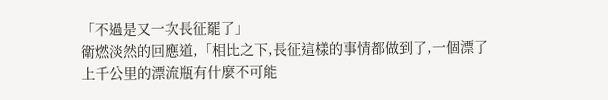「不過是又一次長征罷了」
衛燃淡然的回應道,「相比之下,長征這樣的事情都做到了,一個漂了上千公里的漂流瓶有什麼不可能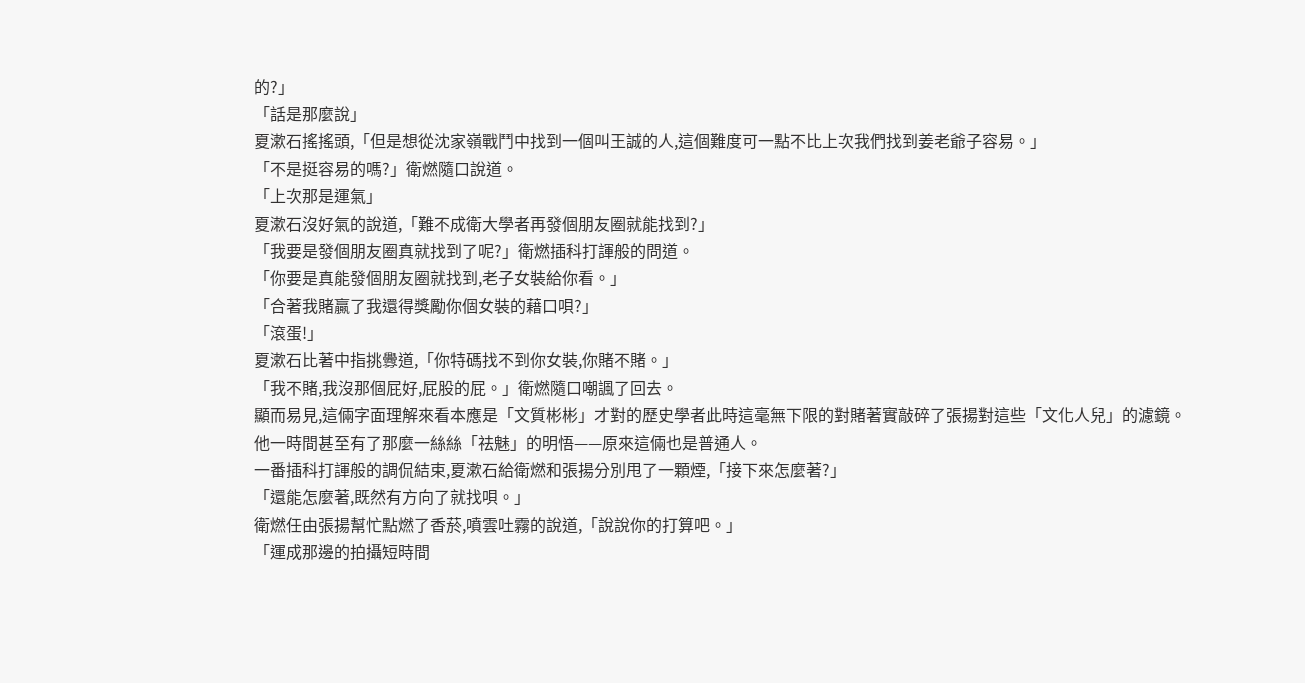的?」
「話是那麼說」
夏漱石搖搖頭,「但是想從沈家嶺戰鬥中找到一個叫王誠的人,這個難度可一點不比上次我們找到姜老爺子容易。」
「不是挺容易的嗎?」衛燃隨口說道。
「上次那是運氣」
夏漱石沒好氣的說道,「難不成衛大學者再發個朋友圈就能找到?」
「我要是發個朋友圈真就找到了呢?」衛燃插科打諢般的問道。
「你要是真能發個朋友圈就找到,老子女裝給你看。」
「合著我賭贏了我還得獎勵你個女裝的藉口唄?」
「滾蛋!」
夏漱石比著中指挑釁道,「你特碼找不到你女裝,你賭不賭。」
「我不賭,我沒那個屁好,屁股的屁。」衛燃隨口嘲諷了回去。
顯而易見,這倆字面理解來看本應是「文質彬彬」才對的歷史學者此時這毫無下限的對賭著實敲碎了張揚對這些「文化人兒」的濾鏡。
他一時間甚至有了那麼一絲絲「祛魅」的明悟——原來這倆也是普通人。
一番插科打諢般的調侃結束,夏漱石給衛燃和張揚分別甩了一顆煙,「接下來怎麼著?」
「還能怎麼著,既然有方向了就找唄。」
衛燃任由張揚幫忙點燃了香菸,噴雲吐霧的說道,「說說你的打算吧。」
「運成那邊的拍攝短時間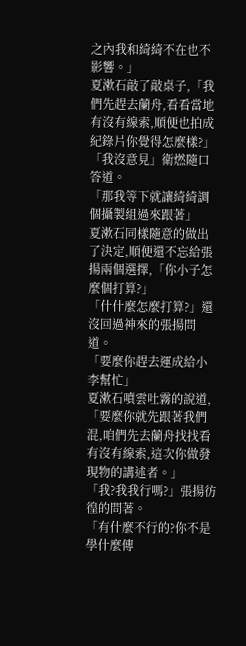之內我和綺綺不在也不影響。」
夏漱石敲了敲桌子,「我們先趕去蘭舟,看看當地有沒有線索,順便也拍成紀錄片你覺得怎麼樣?」
「我沒意見」衛燃隨口答道。
「那我等下就讓綺綺調個攝製組過來跟著」
夏漱石同樣隨意的做出了決定,順便還不忘給張揚兩個選擇,「你小子怎麼個打算?」
「什什麼怎麼打算?」還沒回過神來的張揚問道。
「要麼你趕去運成給小李幫忙」
夏漱石噴雲吐霧的說道,「要麼你就先跟著我們混,咱們先去蘭舟找找看有沒有線索,這次你做發現物的講述者。」
「我?我我行嗎?」張揚彷徨的問著。
「有什麼不行的?你不是學什麼傳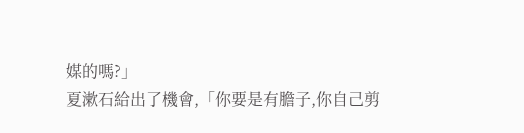媒的嗎?」
夏漱石給出了機會,「你要是有膽子,你自己剪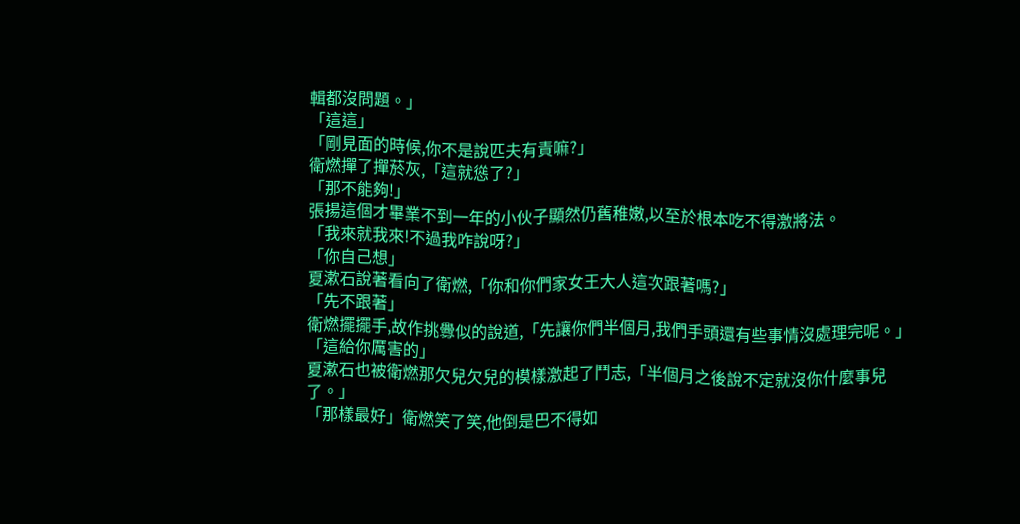輯都沒問題。」
「這這」
「剛見面的時候,你不是說匹夫有責嘛?」
衛燃撣了撣菸灰,「這就慫了?」
「那不能夠!」
張揚這個才畢業不到一年的小伙子顯然仍舊稚嫩,以至於根本吃不得激將法。
「我來就我來!不過我咋說呀?」
「你自己想」
夏漱石說著看向了衛燃,「你和你們家女王大人這次跟著嗎?」
「先不跟著」
衛燃擺擺手,故作挑釁似的說道,「先讓你們半個月,我們手頭還有些事情沒處理完呢。」
「這給你厲害的」
夏漱石也被衛燃那欠兒欠兒的模樣激起了鬥志,「半個月之後說不定就沒你什麼事兒了。」
「那樣最好」衛燃笑了笑,他倒是巴不得如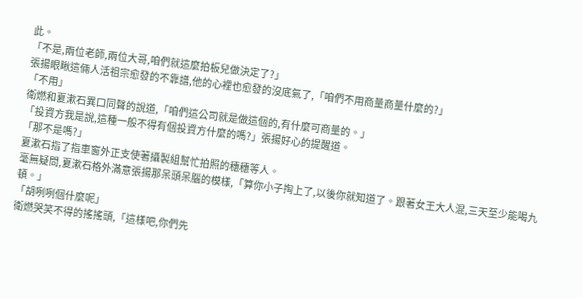此。
「不是,兩位老師,兩位大哥,咱們就這麼拍板兒做決定了?」
張揚眼瞅這倆人活祖宗愈發的不靠譜,他的心裡也愈發的沒底氣了,「咱們不用商量商量什麼的?」
「不用」
衛燃和夏漱石異口同聲的說道,「咱們這公司就是做這個的,有什麼可商量的。」
「投資方我是說,這種一般不得有個投資方什麼的嗎?」張揚好心的提醒道。
「那不是嗎?」
夏漱石指了指車窗外正支使著攝製組幫忙拍照的穗穗等人。
毫無疑問,夏漱石格外滿意張揚那呆頭呆腦的模樣,「算你小子掏上了,以後你就知道了。跟著女王大人混,三天至少能喝九頓。」
「胡咧咧個什麼呢」
衛燃哭笑不得的搖搖頭,「這樣吧,你們先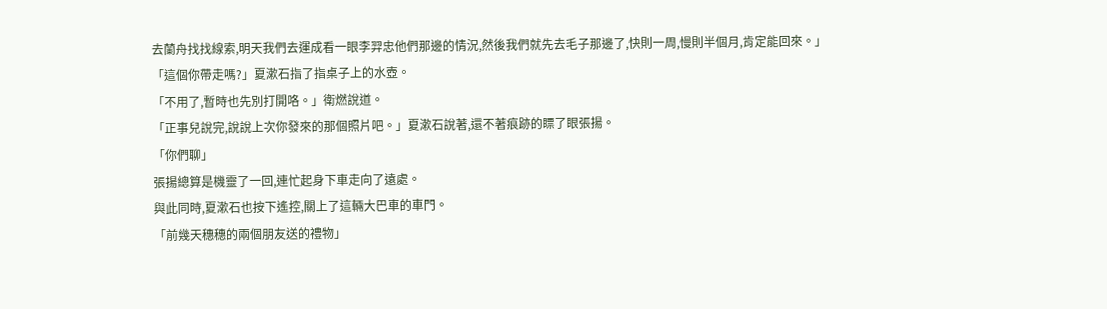去蘭舟找找線索,明天我們去運成看一眼李羿忠他們那邊的情況,然後我們就先去毛子那邊了,快則一周,慢則半個月,肯定能回來。」
「這個你帶走嗎?」夏漱石指了指桌子上的水壺。
「不用了,暫時也先別打開咯。」衛燃說道。
「正事兒說完,說說上次你發來的那個照片吧。」夏漱石說著,還不著痕跡的瞟了眼張揚。
「你們聊」
張揚總算是機靈了一回,連忙起身下車走向了遠處。
與此同時,夏漱石也按下遙控,關上了這輛大巴車的車門。
「前幾天穗穗的兩個朋友送的禮物」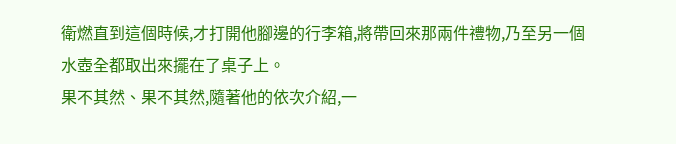衛燃直到這個時候,才打開他腳邊的行李箱,將帶回來那兩件禮物,乃至另一個水壺全都取出來擺在了桌子上。
果不其然、果不其然,隨著他的依次介紹,一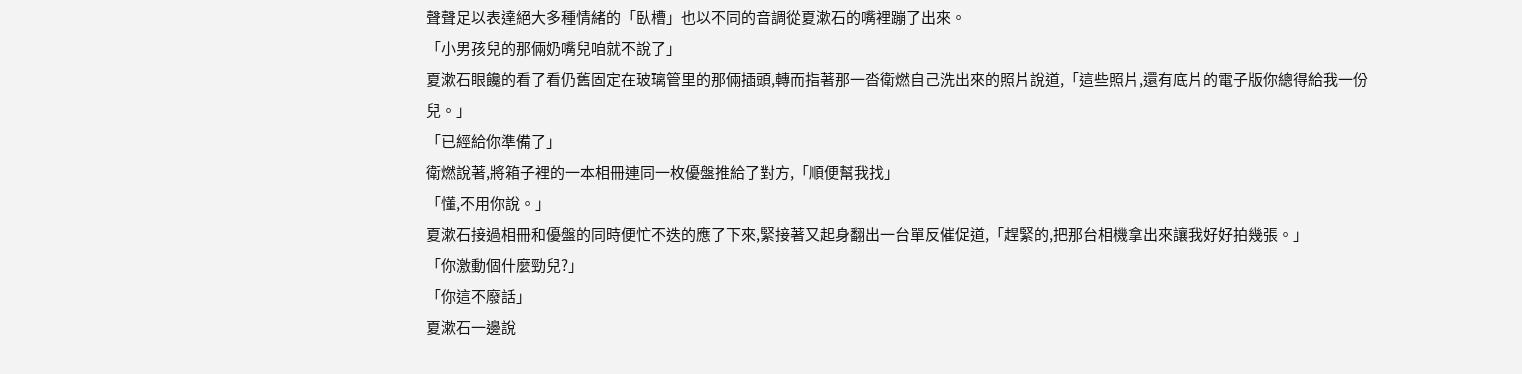聲聲足以表達絕大多種情緒的「臥槽」也以不同的音調從夏漱石的嘴裡蹦了出來。
「小男孩兒的那倆奶嘴兒咱就不說了」
夏漱石眼饞的看了看仍舊固定在玻璃管里的那倆插頭,轉而指著那一沓衛燃自己洗出來的照片說道,「這些照片,還有底片的電子版你總得給我一份兒。」
「已經給你準備了」
衛燃說著,將箱子裡的一本相冊連同一枚優盤推給了對方,「順便幫我找」
「懂,不用你說。」
夏漱石接過相冊和優盤的同時便忙不迭的應了下來,緊接著又起身翻出一台單反催促道,「趕緊的,把那台相機拿出來讓我好好拍幾張。」
「你激動個什麼勁兒?」
「你這不廢話」
夏漱石一邊說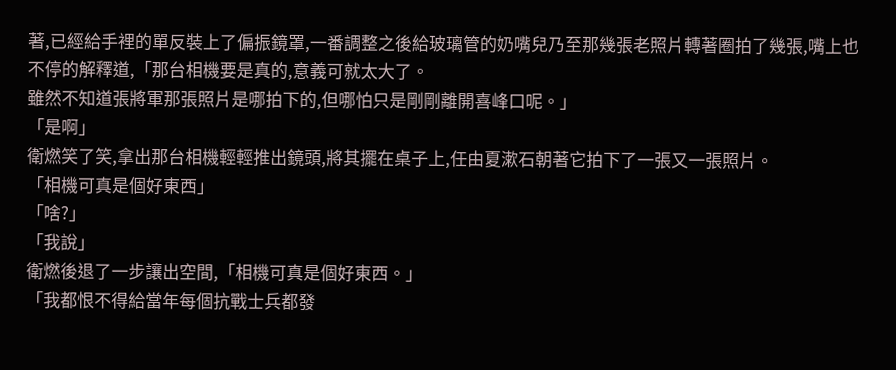著,已經給手裡的單反裝上了偏振鏡罩,一番調整之後給玻璃管的奶嘴兒乃至那幾張老照片轉著圈拍了幾張,嘴上也不停的解釋道,「那台相機要是真的,意義可就太大了。
雖然不知道張將軍那張照片是哪拍下的,但哪怕只是剛剛離開喜峰口呢。」
「是啊」
衛燃笑了笑,拿出那台相機輕輕推出鏡頭,將其擺在桌子上,任由夏漱石朝著它拍下了一張又一張照片。
「相機可真是個好東西」
「啥?」
「我說」
衛燃後退了一步讓出空間,「相機可真是個好東西。」
「我都恨不得給當年每個抗戰士兵都發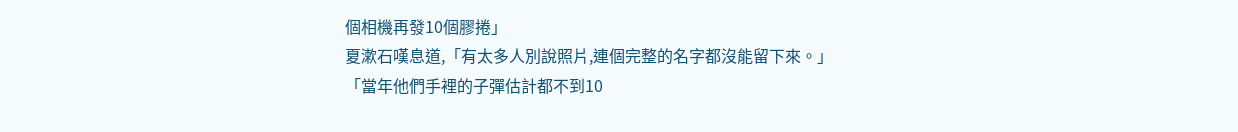個相機再發10個膠捲」
夏漱石嘆息道,「有太多人別說照片,連個完整的名字都沒能留下來。」
「當年他們手裡的子彈估計都不到10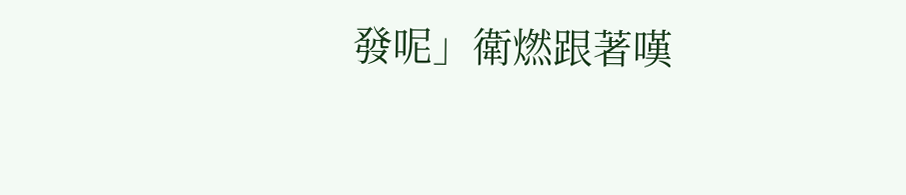發呢」衛燃跟著嘆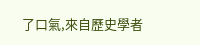了口氣,來自歷史學者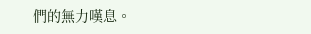們的無力嘆息。